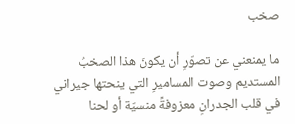صخب

ما يمنعني عن تصوّرِ أن يكونَ هذا الصخبُ المستديم وصوت المساميرِ التي ينحتها جيراني في قلب الجدرانِ معزوفةً منسيّة أو لحنا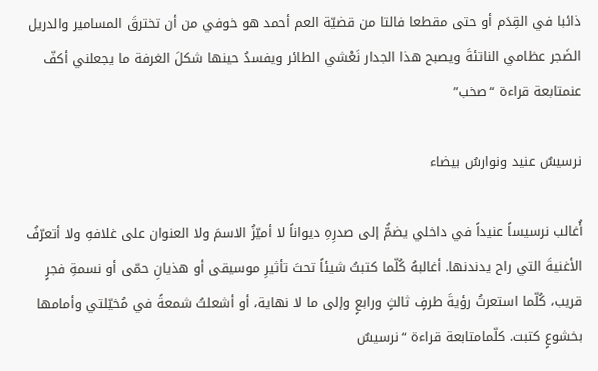ذائبا في القِدَم أو حتى مقطعا فالتا من قضيّة العم أحمد هو خوفي من أن تخترقَ المسامير والدريل الضَجر عظامي الناتئةَ ويصبح هذا الجدار نَعْشي الطائر ويفسدُ حينها شكلَ الغرفة ما يجعلني أكفّ عنمتابعة قراءة “صخب”

نرسيسٌ عنيد ونوارسُ بيضاء

أُغالب نرسيساً عنيداً في داخلي يضمُّ إلى صدرِهِ ديواناً لا أميّزُ الاسمَ ولا العنوان على غلافهِ ولا أتعرّفُ الأغنيةَ التي راح يدندنها. أغالبهُ كُلّما كتبتُ شيئاً تحتَ تأثيرِ موسيقى أو هذيانِ حمّى أو نسمةِ فجرٍ قريب، كُلّما استعرتُ رؤيةَ طرفٍ ثالثٍ ورابعٍ وإلى ما لا نهاية، أو أشعلتُ شمعةً في مُخيّلتي وأمامها بخشوعٍ كتبت. كلّمامتابعة قراءة “نرسيسٌ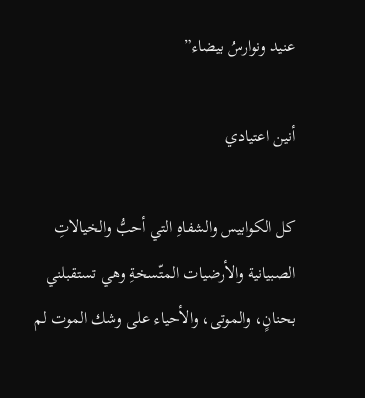عنيد ونوارسُ بيضاء”

أنين اعتيادي

كل الكوابيس والشفاهِ التي أحبُّ والخيالاتِ الصبيانية والأرضيات المتّسخةِ وهي تستقبلني بحنانٍ، والموتى، والأحياء على وشك الموت لم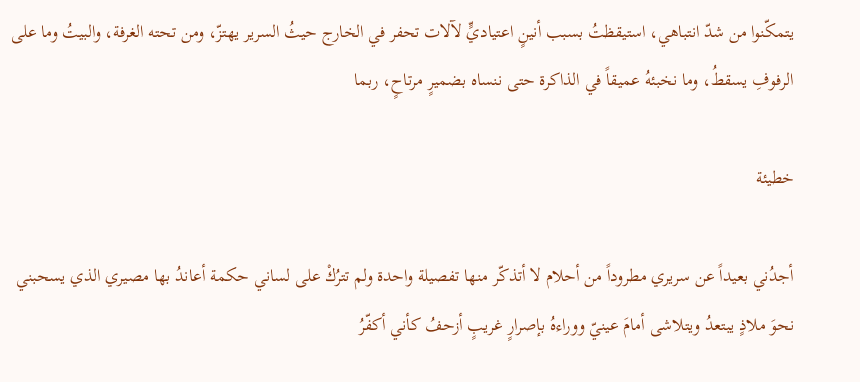يتمكّنوا من شدّ انتباهي، استيقظتُ بسبب أنينٍ اعتياديٍّ لآلات تحفر في الخارج حيثُ السرير يهتزّ، ومن تحته الغرفة، والبيتُ وما على الرفوفِ يسقطُ، وما نخبئهُ عميقاً في الذاكرة حتى ننساه بضميرٍ مرتاحٍ، ربما

خطيئة

أجدُني بعيداً عن سريري مطروداً من أحلام لا أتذكّر منها تفصيلة واحدة ولم تترُكْ على لساني حكمة أعاندُ بها مصيري الذي يسحبني نحوَ ملاذٍ يبتعدُ ويتلاشى أمامَ عينيّ ووراءهُ بإصرارٍ غريبٍ أزحفُ كأني أكفّرُ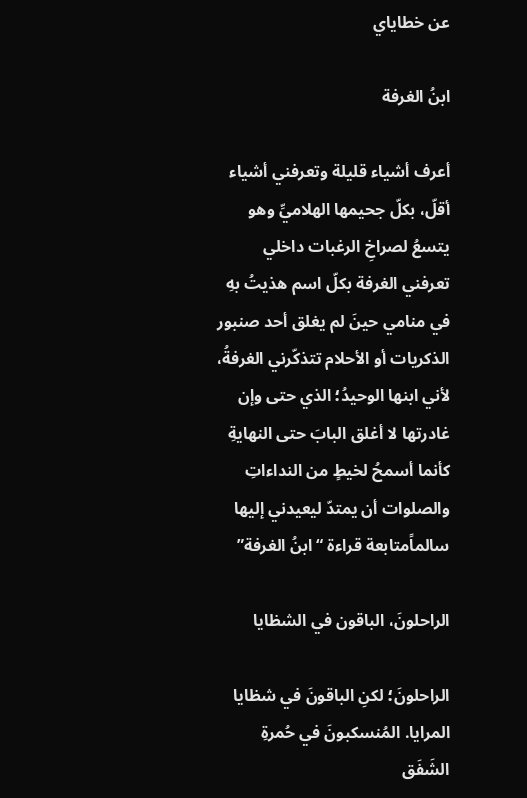عن خطاياي

ابنُ الغرفة

أعرف أشياء قليلة وتعرفني أشياء أقلّ، بكلّ جحيمها الهلاميِّ وهو يتسعُ لصراخِ الرغبات داخلي تعرفني الغرفة بكلّ اسم هذيتُ بهِ في منامي حينَ لم يغلق أحد صنبور الذكريات أو الأحلام تتذكّرني الغرفةُ، لأني ابنها الوحيدُ؛ الذي حتى وإن غادرتها لا أغلق البابَ حتى النهايةِ كأنما أسمحُ لخيطٍ من النداءاتِ والصلوات أن يمتدّ ليعيدني إليها سالماًمتابعة قراءة “ابنُ الغرفة”

الراحلونَ، الباقون في الشظايا

الراحلونَ؛ لكنِ الباقونَ في شظايا المرايا. المُنسكبونَ في حُمرةِ الشَفَق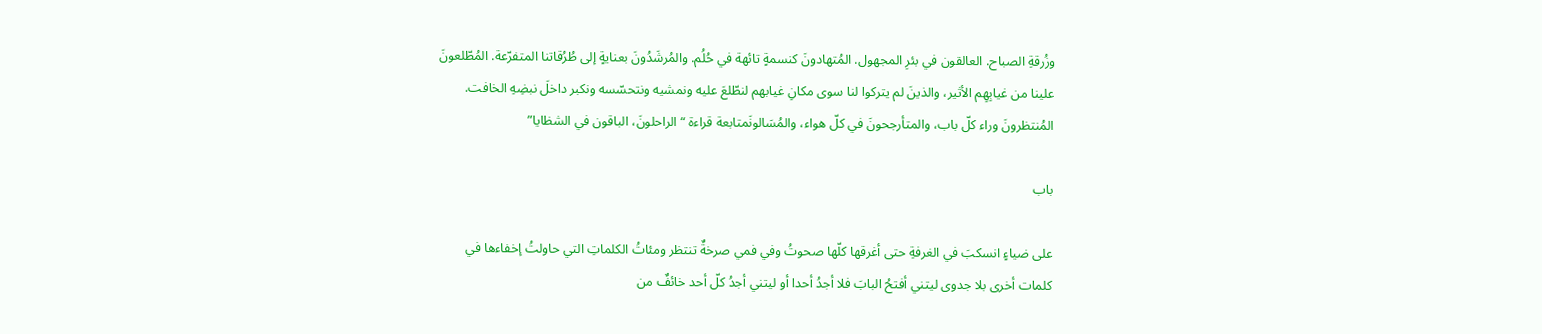وزُرقةِ الصباح. العالقون في بئرِ المجهول. المُتهادونَ كنسمةٍ تائهة في حُلُم. والمُرشَدُونَ بعنايةٍ إلى طُرُقاتنا المتفرّعة. المُطّلعونَ علينا من غيابِهِم الأثير، والذينَ لم يتركوا لنا سوى مكانِ غيابهم لنطّلعَ عليه ونمشيه ونتحسّسه ونكبر داخلَ نبضِهِ الخافت. المُنتظرونَ وراء كلّ باب، والمتأرجحونَ في كلّ هواء، والمُسَالونَمتابعة قراءة “الراحلونَ، الباقون في الشظايا”

باب

على ضياءٍ انسكبَ في الغرفةِ حتى أغرقها كلّها صحوتُ وفي فمي صرخةٌ تنتظر ومئاتُ الكلماتِ التي حاولتُ إخفاءها في كلمات أخرى بلا جدوى ليتني أفتحُ البابَ فلا أجدُ أحدا أو ليتني أجدُ كلّ أحد خائفٌ من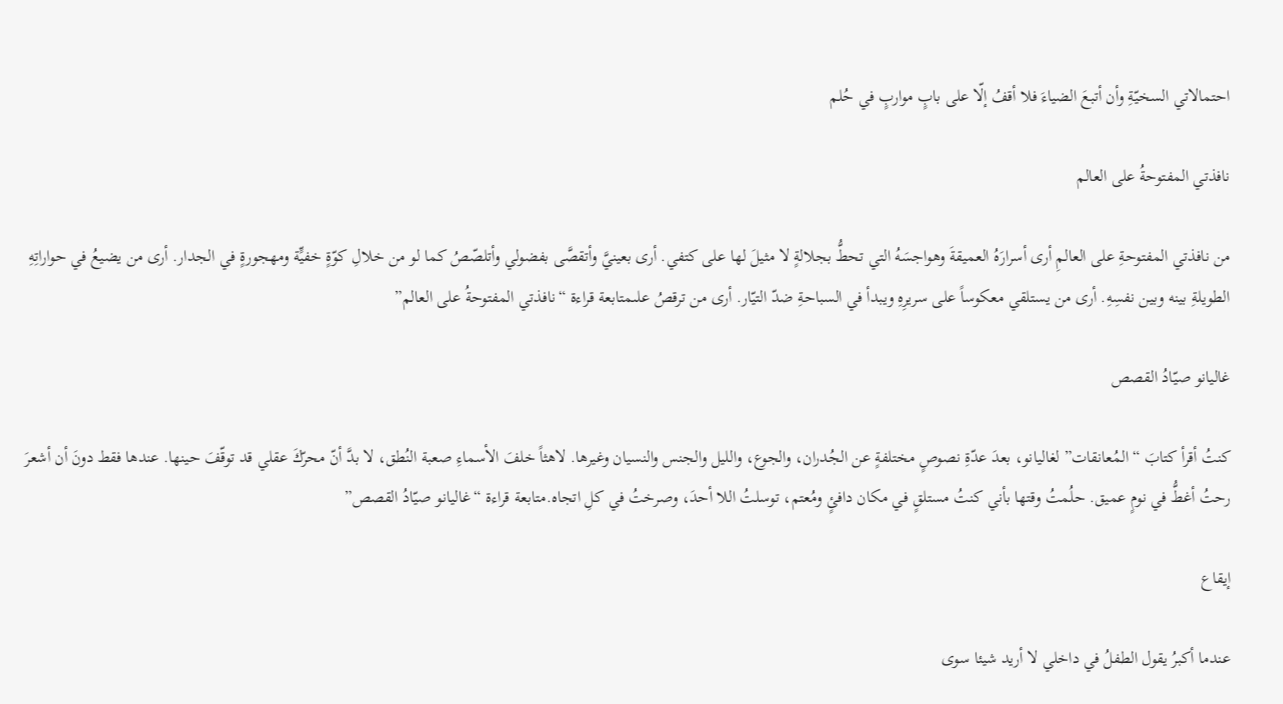احتمالاتي السخيّةِ وأن أتبعَ الضياءَ فلا أقفُ إلّا على بابٍ مواربٍ في حُلم

نافذتي المفتوحةُ على العالم

من نافذتي المفتوحةِ على العالمِ أرى أسرارَهُ العميقةَ وهواجسَهُ التي تحطُّ بجلالةٍ لا مثيلَ لها على كتفي. أرى بعينيَّ وأتقصَّى بفضولي وأتلصّصُ كما لو من خلالِ كوّةٍ خفيٍّة ومهجورةٍ في الجدار. أرى من يضيعُ في حواراتِهِ الطويلةِ بينه وبين نفسِهِ. أرى من يستلقي معكوساً على سريرِهِ ويبدأ في السباحةِ ضدّ التيّار. أرى من ترقصُ علىمتابعة قراءة “نافذتي المفتوحةُ على العالم”

غاليانو صيّادُ القصص

كنتُ أقرأ كتابَ “المُعانقات” لغاليانو، بعدَ عدّةِ نصوصٍ مختلفةٍ عن الجُدران، والجوع، والليل والجنس والنسيان وغيرها. لاهثاً خلفَ الأسماءِ صعبة النُطق، لا بدَّ أنّ محرّكَ عقلي قد توقّفَ حينها. عندها فقط دونَ أن أشعرَ رحتُ أغطُّ في نومٍ عميق. حلُمتُ وقتها بأني كنتُ مستلقٍ في مكان دافئٍ ومُعتم، توسلتُ اللا أحدَ، وصرختُ في كلِ اتجاه.متابعة قراءة “غاليانو صيّادُ القصص”

إيقاع

عندما أكبرُ يقول الطفلُ في داخلي لا أريد شيئا سوى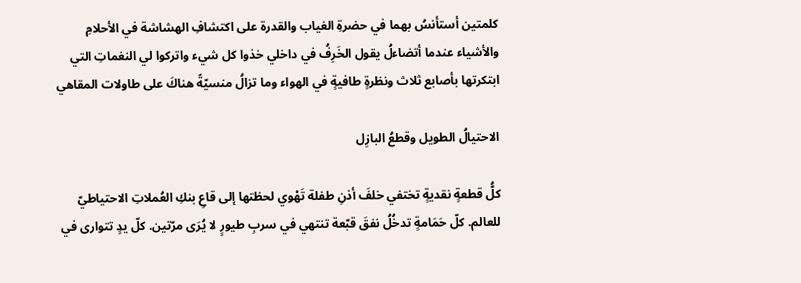كلمتين أستأنسُ بهما في حضرةِ الغياب والقدرة على اكتشافِ الهشاشة في الأحلامِ والأشياء عندما أتضاءلُ يقول الخَرِفُ في داخلي خذوا كل شيء واتركوا لي النغماتِ التي ابتكرتها بأصابع ثلاث ونظرةٍ طافيةٍ في الهواء وما تزالُ منسيّةً هناكَ على طاولات المقاهي

الاحتيالُ الطويل وقطعُ البازِل

كلُّ قطعةٍ نقديةٍ تختفي خلفَ أذنِ طفلة تَهْوي لحظتها إلى قاعِ بنكِ العُملاتِ الاحتياطيّ للعالم. كلّ حَمَامةٍ تدخُلُ نفقَ قبّعة تنتهي في سربِ طيورٍ لا يُرَى مرّتين. كلّ يدٍ تتوارى في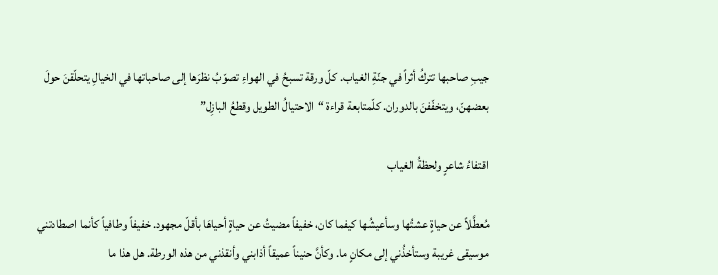جيبِ صاحبها تتركُ أثراً في جنّةِ الغياب. كلّ ورقة تسبحُ في الهواءِ تصوّبُ نظرَها إلى صاحباتها في الخيالِ يتحلّقنَ حولَ بعضهنّ، ويتخفّفنَ بالدوران. كلّمتابعة قراءة “الاحتيالُ الطويل وقطعُ البازِل”

اقتفاءُ شاعرٍ ولحظةُ الغياب

مُعطَّلاً عن حياةٍ عشتُها وسأعيشُها كيفما كان، خفيفاً مضيتُ عن حياةٍ أحياهَا بأقلّ مجهود. خفيفاً وطافياً كأنما اصطادتني موسيقى غريبة وستأخذُني إلى مكانٍ ما. وكأنَّ حنيناً عميقاً أذابني وأنقذني من هذه الورطة. هل هذا ما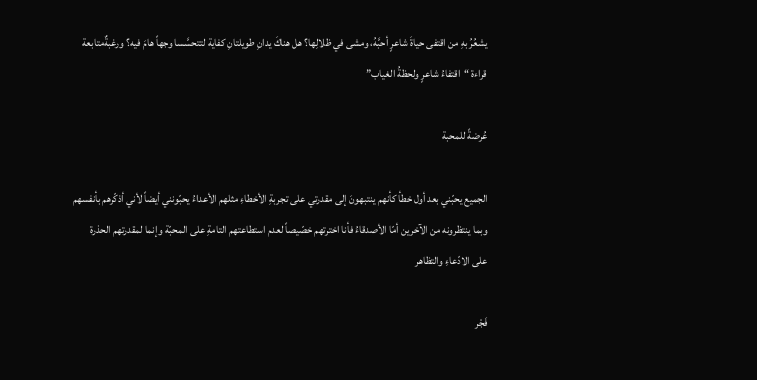يشعُرُ بهِ من اقتفى حياةَ شاعرٍ أحبَّهُ، ومشى في ظلالِها؟ هل هناكَ يدانِ طويلتانِ كفاية لتتحسَّسا وجهاً هامَ فيه؟ ورغبةٌمتابعة قراءة “اقتفاءُ شاعرٍ ولحظةُ الغياب”

عُرضةً للمحبة

الجميع يحبّني بعد أول خطأ كأنهم ينتبهونَ إلى مقدرتي على تجربةِ الأخطاءِ مثلهم الأعداءُ يحبّونني أيضاً لأني أذكّرهم بأنفسهم وبما ينتظرونه من الآخرين أمّا الأصدقاءُ فأنا اخترتهم خصّيصاً لعدم استطاعتهم التامةِ على المحبّة وإنما لمقدرتهم الحذرة على الادّعاءِ والتظاهر

فَجْر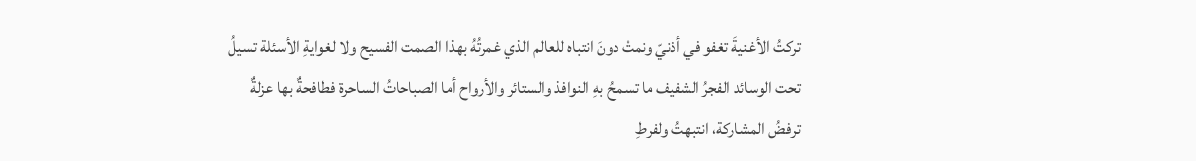تركتُ الأغنيةَ تغفو في أذنيّ ونمتْ دونَ انتباه للعالم الذي غمرتُهُ بهذا الصمت الفسيح ولا لغوايةِ الأسئلة تسيلُ تحت الوسائد الفجرُ الشفيف ما تسمحُ بهِ النوافذ والستائر والأرواح أما الصباحاتُ الساحرة فطافحةٌ بها عزلةٌ ترفضُ المشاركة، انتبهتُ ولفرطِ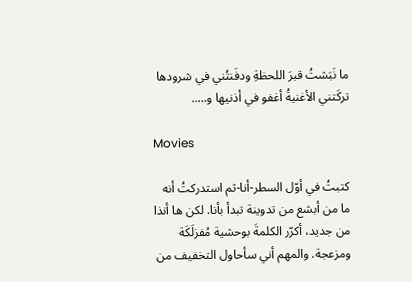ما نَبَشتُ قبرَ اللحظةِ ودفَنتُني في شرودها تركَتني الأغنيةُ أغفو في أذنيها و…..

Movies

كتبتُ في أوّل السطر-أنا-ثم استدركتُ أنه ما من أبشع من تدوينة تبدأ بأنا. لكن ها أنذا من جديد، أكرّر الكلمةَ بوحشية مُفزلَكَة ومزعجة. والمهم أني سأحاول التخفيف من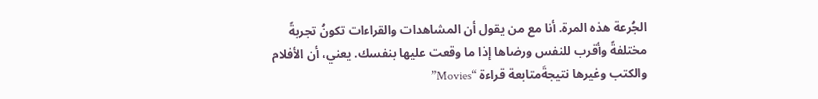الجُرعة هذه المرة. أنا مع من يقول أن المشاهدات والقراءات تكونُ تجربةً مختلفةً وأقرب للنفس ورضاها إذا ما وقعت عليها بنفسك. يعني، أن الأفلام والكتب وغيرها نتيجةَمتابعة قراءة “Movies”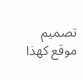تصميم موقع كهذا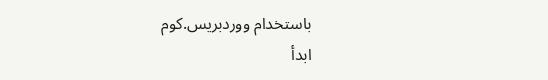باستخدام ووردبريس.كوم
ابدأ